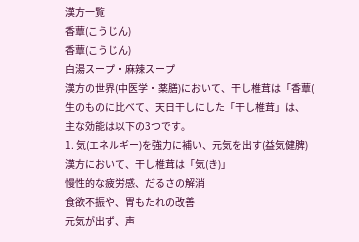漢方一覧
香蕈(こうじん)
香蕈(こうじん)
白湯スープ・麻辣スープ
漢方の世界(中医学・薬膳)において、干し椎茸は「香蕈(
生のものに比べて、天日干しにした「干し椎茸」は、
主な効能は以下の3つです。
1. 気(エネルギー)を強力に補い、元気を出す(益気健脾)
漢方において、干し椎茸は「気(き)」
慢性的な疲労感、だるさの解消
食欲不振や、胃もたれの改善
元気が出ず、声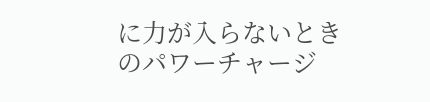に力が入らないときのパワーチャージ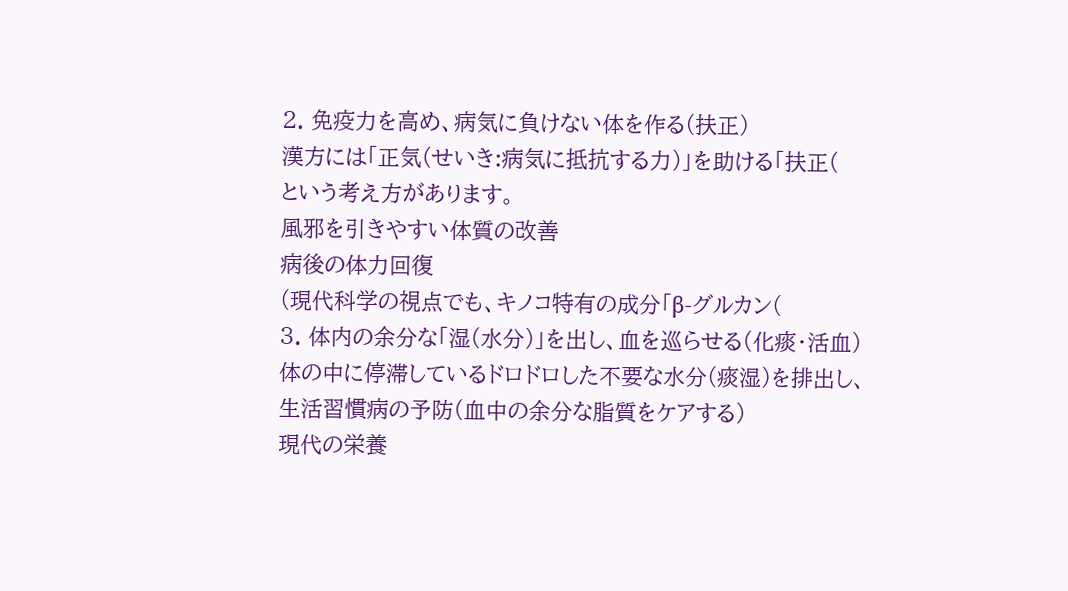2. 免疫力を高め、病気に負けない体を作る(扶正)
漢方には「正気(せいき:病気に抵抗する力)」を助ける「扶正(
という考え方があります。
風邪を引きやすい体質の改善
病後の体力回復
(現代科学の視点でも、キノコ特有の成分「β-グルカン(
3. 体内の余分な「湿(水分)」を出し、血を巡らせる(化痰・活血)
体の中に停滞しているドロドロした不要な水分(痰湿)を排出し、
生活習慣病の予防(血中の余分な脂質をケアする)
現代の栄養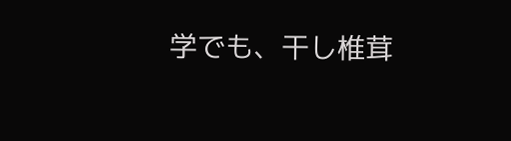学でも、干し椎茸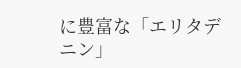に豊富な「エリタデニン」